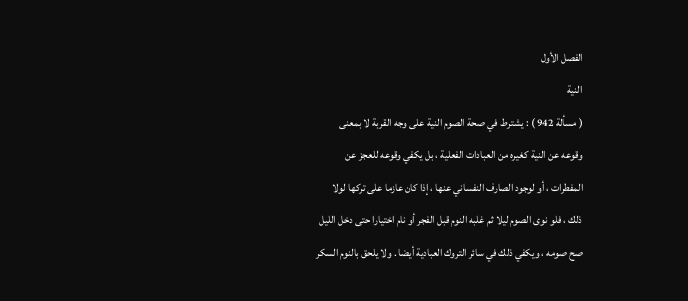الفصل الأول
النية
( مسألة 942 ) : يشترط في صحة الصوم النية على وجه القربة لا بمعنى
وقوعه عن النية كغيره من العبادات الفعلية ، بل يكفي وقوعه للعجز عن
المفطرات ، أو لوجود الصارف النفساني عنها ، إذا كان عازما على تركها لولا
ذلك ، فلو نوى الصوم ليلا ثم غلبه النوم قبل الفجر أو نام اختيارا حتى دخل الليل
صح صومه ، ويكفي ذلك في سائر التروك العبادية أيضا . ولا يلحق بالنوم السكر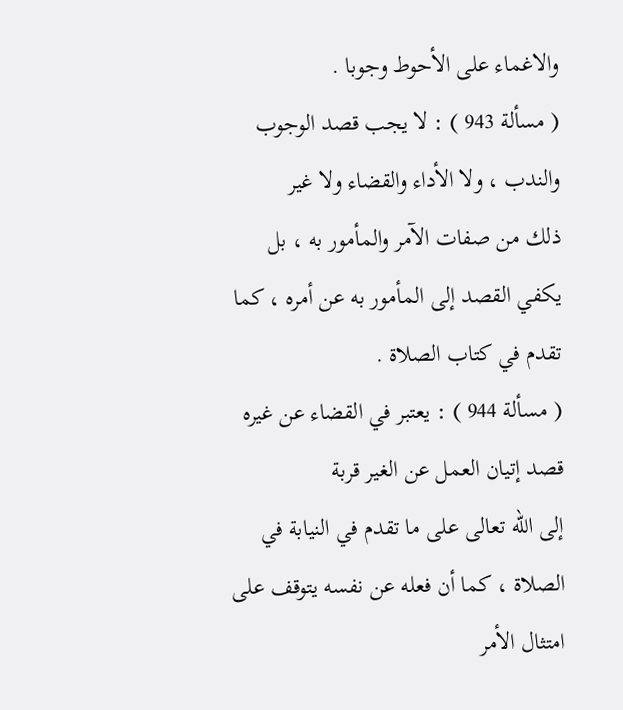والاغماء على الأحوط وجوبا .
( مسألة 943 ) : لا يجب قصد الوجوب والندب ، ولا الأداء والقضاء ولا غير
ذلك من صفات الآمر والمأمور به ، بل يكفي القصد إلى المأمور به عن أمره ، كما
تقدم في كتاب الصلاة .
( مسألة 944 ) : يعتبر في القضاء عن غيره قصد إتيان العمل عن الغير قربة
إلى الله تعالى على ما تقدم في النيابة في الصلاة ، كما أن فعله عن نفسه يتوقف على
امتثال الأمر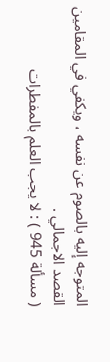المتوجه إليه بالصوم عن نفسه ، ويكفي في المقامين القصد الاجمالي .
( مسألة 945 ) : لا يجب العلم بالمفطرات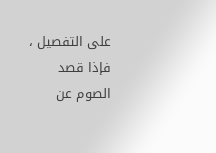على التفصيل ، فإذا قصد الصوم عن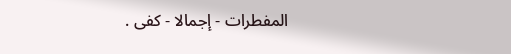المفطرات - إجمالا - كفى .